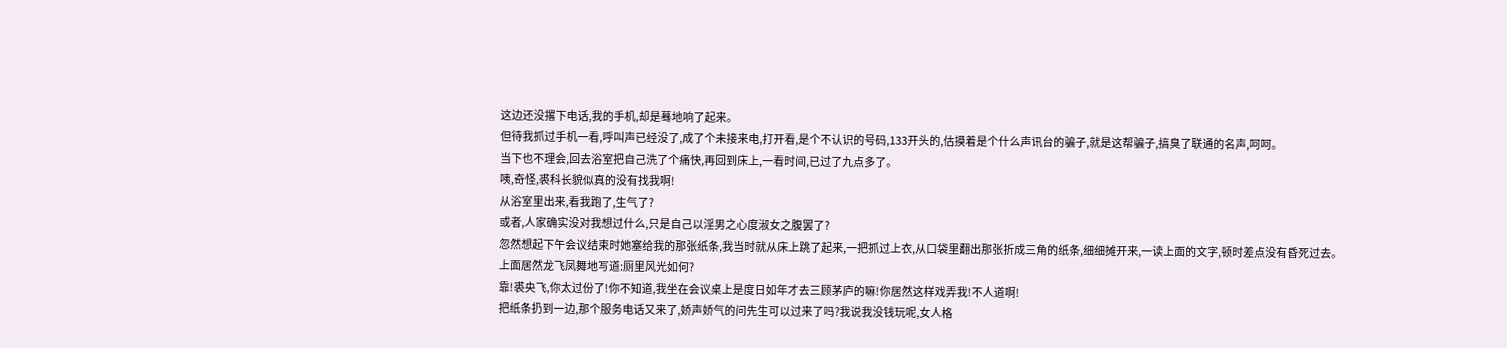这边还没撂下电话,我的手机,却是蓦地响了起来。
但待我抓过手机一看,呼叫声已经没了,成了个未接来电,打开看,是个不认识的号码,133开头的,估摸着是个什么声讯台的骗子,就是这帮骗子,搞臭了联通的名声,呵呵。
当下也不理会,回去浴室把自己洗了个痛快,再回到床上,一看时间,已过了九点多了。
咦,奇怪,裘科长貌似真的没有找我啊!
从浴室里出来,看我跑了,生气了?
或者,人家确实没对我想过什么,只是自己以淫男之心度淑女之腹罢了?
忽然想起下午会议结束时她塞给我的那张纸条,我当时就从床上跳了起来,一把抓过上衣,从口袋里翻出那张折成三角的纸条,细细摊开来,一读上面的文字,顿时差点没有昏死过去。
上面居然龙飞凤舞地写道:厕里风光如何?
靠!裘央飞,你太过份了!你不知道,我坐在会议桌上是度日如年才去三顾茅庐的嘛!你居然这样戏弄我!不人道啊!
把纸条扔到一边,那个服务电话又来了,娇声娇气的问先生可以过来了吗?我说我没钱玩呢,女人格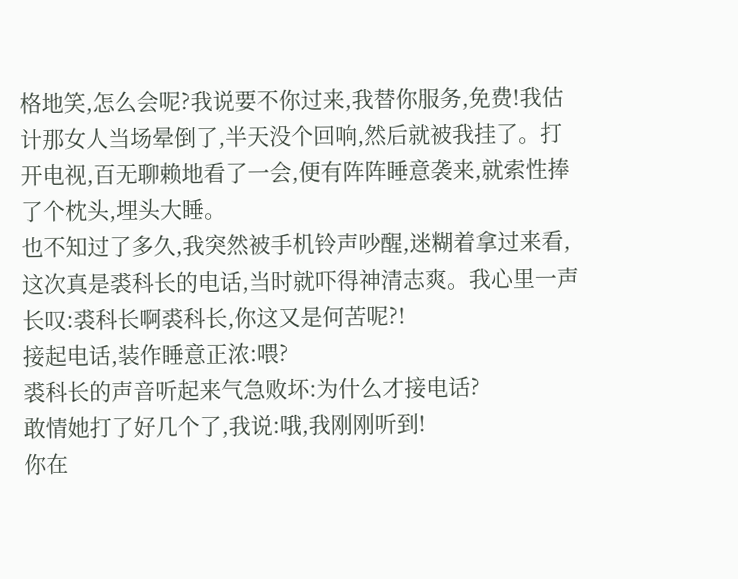格地笑,怎么会呢?我说要不你过来,我替你服务,免费!我估计那女人当场晕倒了,半天没个回响,然后就被我挂了。打开电视,百无聊赖地看了一会,便有阵阵睡意袭来,就索性捧了个枕头,埋头大睡。
也不知过了多久,我突然被手机铃声吵醒,迷糊着拿过来看,这次真是裘科长的电话,当时就吓得神清志爽。我心里一声长叹:裘科长啊裘科长,你这又是何苦呢?!
接起电话,装作睡意正浓:喂?
裘科长的声音听起来气急败坏:为什么才接电话?
敢情她打了好几个了,我说:哦,我刚刚听到!
你在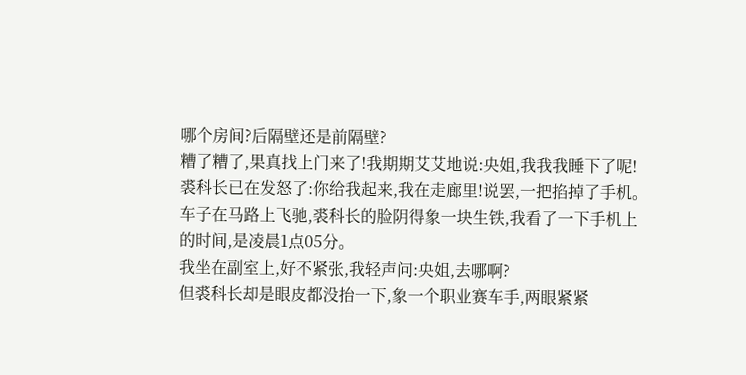哪个房间?后隔壁还是前隔壁?
糟了糟了,果真找上门来了!我期期艾艾地说:央姐,我我我睡下了呢!
裘科长已在发怒了:你给我起来,我在走廊里!说罢,一把掐掉了手机。
车子在马路上飞驰,裘科长的脸阴得象一块生铁,我看了一下手机上的时间,是凌晨1点05分。
我坐在副室上,好不紧张,我轻声问:央姐,去哪啊?
但裘科长却是眼皮都没抬一下,象一个职业赛车手,两眼紧紧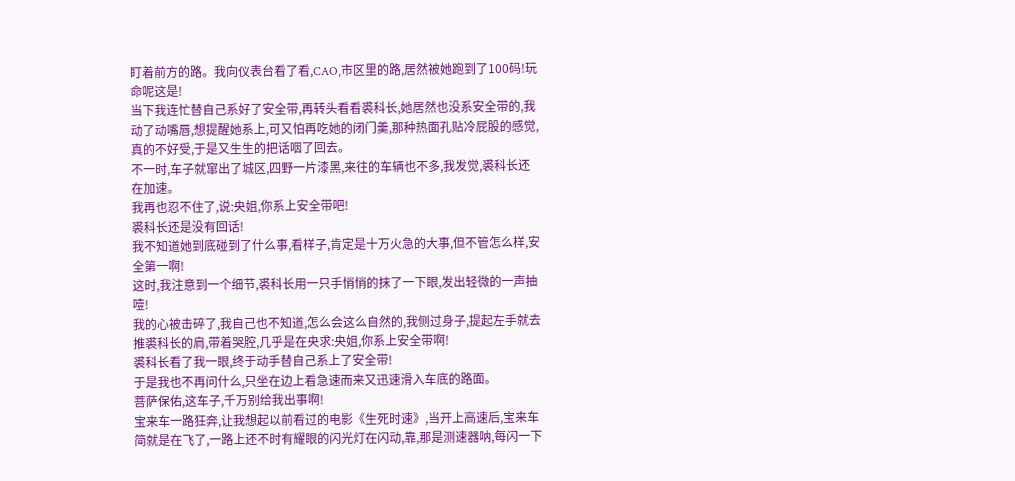盯着前方的路。我向仪表台看了看,CAO,市区里的路,居然被她跑到了100码!玩命呢这是!
当下我连忙替自己系好了安全带,再转头看看裘科长,她居然也没系安全带的,我动了动嘴唇,想提醒她系上,可又怕再吃她的闭门羹,那种热面孔贴冷屁股的感觉,真的不好受,于是又生生的把话咽了回去。
不一时,车子就窜出了城区,四野一片漆黑,来往的车辆也不多,我发觉,裘科长还在加速。
我再也忍不住了,说:央姐,你系上安全带吧!
裘科长还是没有回话!
我不知道她到底碰到了什么事,看样子,肯定是十万火急的大事,但不管怎么样,安全第一啊!
这时,我注意到一个细节,裘科长用一只手悄悄的抹了一下眼,发出轻微的一声抽噎!
我的心被击碎了,我自己也不知道,怎么会这么自然的,我侧过身子,提起左手就去推裘科长的肩,带着哭腔,几乎是在央求:央姐,你系上安全带啊!
裘科长看了我一眼,终于动手替自己系上了安全带!
于是我也不再问什么,只坐在边上看急速而来又迅速滑入车底的路面。
菩萨保佑,这车子,千万别给我出事啊!
宝来车一路狂奔,让我想起以前看过的电影《生死时速》,当开上高速后,宝来车简就是在飞了,一路上还不时有耀眼的闪光灯在闪动,靠,那是测速器呐,每闪一下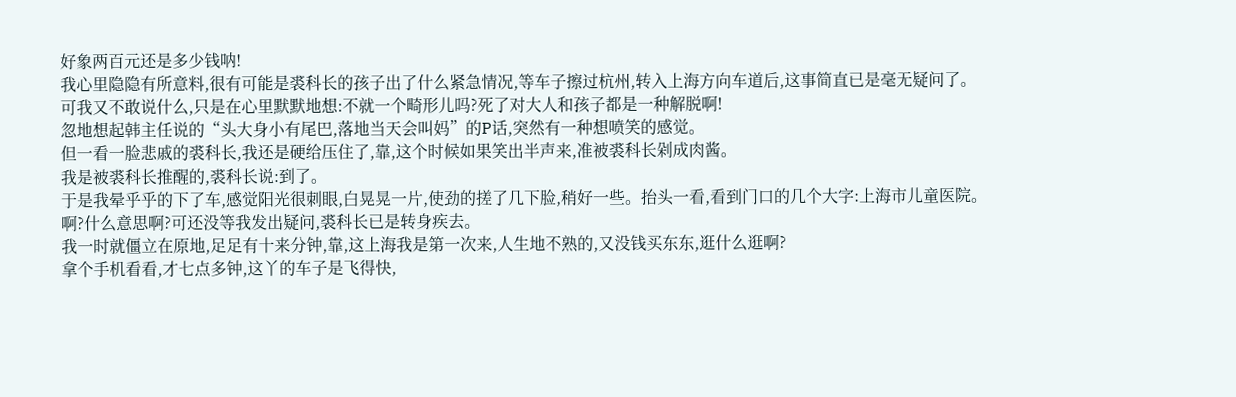好象两百元还是多少钱呐!
我心里隐隐有所意料,很有可能是裘科长的孩子出了什么紧急情况,等车子擦过杭州,转入上海方向车道后,这事简直已是毫无疑问了。
可我又不敢说什么,只是在心里默默地想:不就一个畸形儿吗?死了对大人和孩子都是一种解脱啊!
忽地想起韩主任说的“头大身小有尾巴,落地当天会叫妈”的P话,突然有一种想喷笑的感觉。
但一看一脸悲戚的裘科长,我还是硬给压住了,靠,这个时候如果笑出半声来,准被裘科长剁成肉酱。
我是被裘科长推醒的,裘科长说:到了。
于是我晕乎乎的下了车,感觉阳光很刺眼,白晃晃一片,使劲的搓了几下脸,稍好一些。抬头一看,看到门口的几个大字:上海市儿童医院。
啊?什么意思啊?可还没等我发出疑问,裘科长已是转身疾去。
我一时就僵立在原地,足足有十来分钟,靠,这上海我是第一次来,人生地不熟的,又没钱买东东,逛什么逛啊?
拿个手机看看,才七点多钟,这丫的车子是飞得快,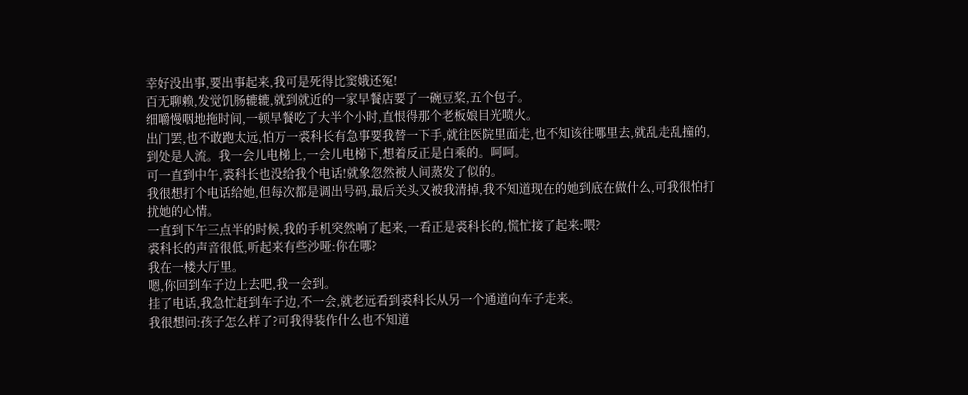幸好没出事,要出事起来,我可是死得比窦娥还冤!
百无聊赖,发觉饥肠辘辘,就到就近的一家早餐店要了一碗豆桨,五个包子。
细嚼慢咽地拖时间,一顿早餐吃了大半个小时,直恨得那个老板娘目光喷火。
出门罢,也不敢跑太远,怕万一裘科长有急事要我替一下手,就往医院里面走,也不知该往哪里去,就乱走乱撞的,到处是人流。我一会儿电梯上,一会儿电梯下,想着反正是白乘的。呵呵。
可一直到中午,裘科长也没给我个电话!就象忽然被人间蒸发了似的。
我很想打个电话给她,但每次都是调出号码,最后关头又被我清掉,我不知道现在的她到底在做什么,可我很怕打扰她的心情。
一直到下午三点半的时候,我的手机突然响了起来,一看正是裘科长的,慌忙接了起来:喂?
裘科长的声音很低,听起来有些沙哑:你在哪?
我在一楼大厅里。
嗯,你回到车子边上去吧,我一会到。
挂了电话,我急忙赶到车子边,不一会,就老远看到裘科长从另一个通道向车子走来。
我很想问:孩子怎么样了?可我得装作什么也不知道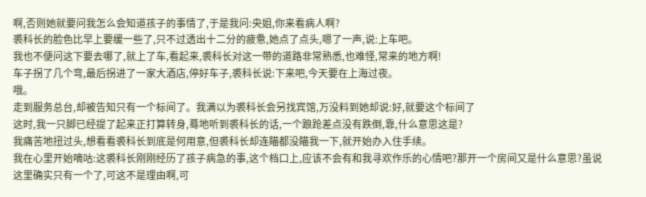啊,否则她就要问我怎么会知道孩子的事情了,于是我问:央姐,你来看病人啊?
裘科长的脸色比早上要缓一些了,只不过透出十二分的疲惫,她点了点头,嗯了一声,说:上车吧。
我也不便问这下要去哪了,就上了车,看起来,裘科长对这一带的道路非常熟悉,也难怪,常来的地方啊!
车子拐了几个弯,最后拐进了一家大酒店,停好车子,裘科长说:下来吧,今天要在上海过夜。
哦。
走到服务总台,却被告知只有一个标间了。我满以为裘科长会另找宾馆,万没料到她却说:好,就要这个标间了
这时,我一只脚已经提了起来正打算转身,蓦地听到裘科长的话,一个踉跄差点没有跌倒,靠,什么意思这是?
我痛苦地扭过头,想看看裘科长到底是何用意,但裘科长却连瞄都没瞄我一下,就开始办入住手续。
我在心里开始嘀咕:这裘科长刚刚经历了孩子病急的事,这个档口上,应该不会有和我寻欢作乐的心情吧?那开一个房间又是什么意思?虽说这里确实只有一个了,可这不是理由啊,可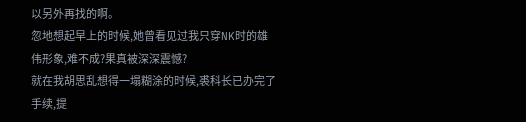以另外再找的啊。
忽地想起早上的时候,她曾看见过我只穿NK时的雄伟形象,难不成?果真被深深震憾?
就在我胡思乱想得一塌糊涂的时候,裘科长已办完了手续,提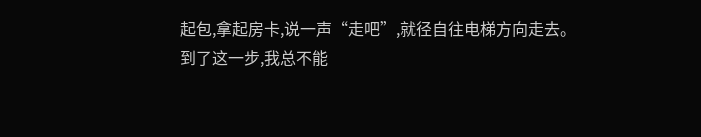起包,拿起房卡,说一声“走吧”,就径自往电梯方向走去。
到了这一步,我总不能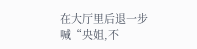在大厅里后退一步喊“央姐,不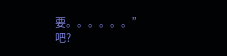要。。。。。。”吧?